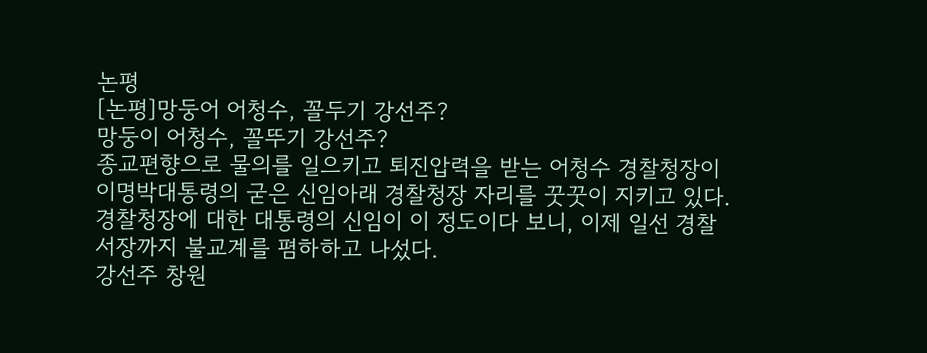논평
[논평]망둥어 어청수, 꼴두기 강선주?
망둥이 어청수, 꼴뚜기 강선주?
종교편향으로 물의를 일으키고 퇴진압력을 받는 어청수 경찰청장이 이명박대통령의 굳은 신임아래 경찰청장 자리를 꿋꿋이 지키고 있다.
경찰청장에 대한 대통령의 신임이 이 정도이다 보니, 이제 일선 경찰서장까지 불교계를 폄하하고 나섰다.
강선주 창원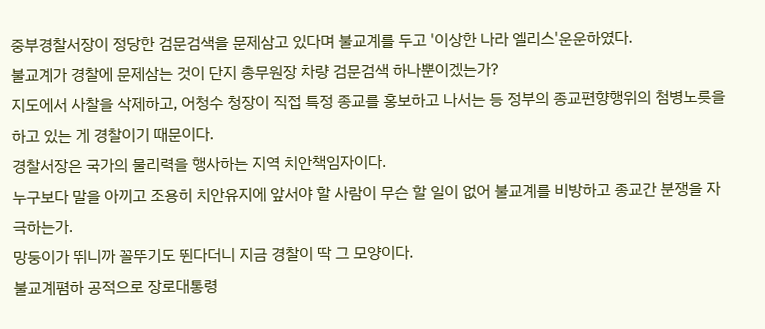중부경찰서장이 정당한 검문검색을 문제삼고 있다며 불교계를 두고 '이상한 나라 엘리스'운운하였다.
불교계가 경찰에 문제삼는 것이 단지 총무원장 차량 검문검색 하나뿐이겠는가?
지도에서 사찰을 삭제하고, 어청수 청장이 직접 특정 종교를 홍보하고 나서는 등 정부의 종교편향행위의 첨병노릇을 하고 있는 게 경찰이기 때문이다.
경찰서장은 국가의 물리력을 행사하는 지역 치안책임자이다.
누구보다 말을 아끼고 조용히 치안유지에 앞서야 할 사람이 무슨 할 일이 없어 불교계를 비방하고 종교간 분쟁을 자극하는가.
망둥이가 뛰니까 꼴뚜기도 뛴다더니 지금 경찰이 딱 그 모양이다.
불교계폄하 공적으로 장로대통령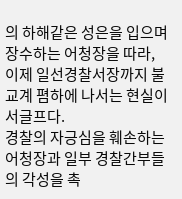의 하해같은 성은을 입으며 장수하는 어청장을 따라, 이제 일선경찰서장까지 불교계 폄하에 나서는 현실이 서글프다.
경찰의 자긍심을 훼손하는 어청장과 일부 경찰간부들의 각성을 촉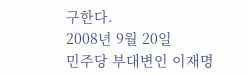구한다.
2008년 9월 20일
민주당 부대변인 이재명